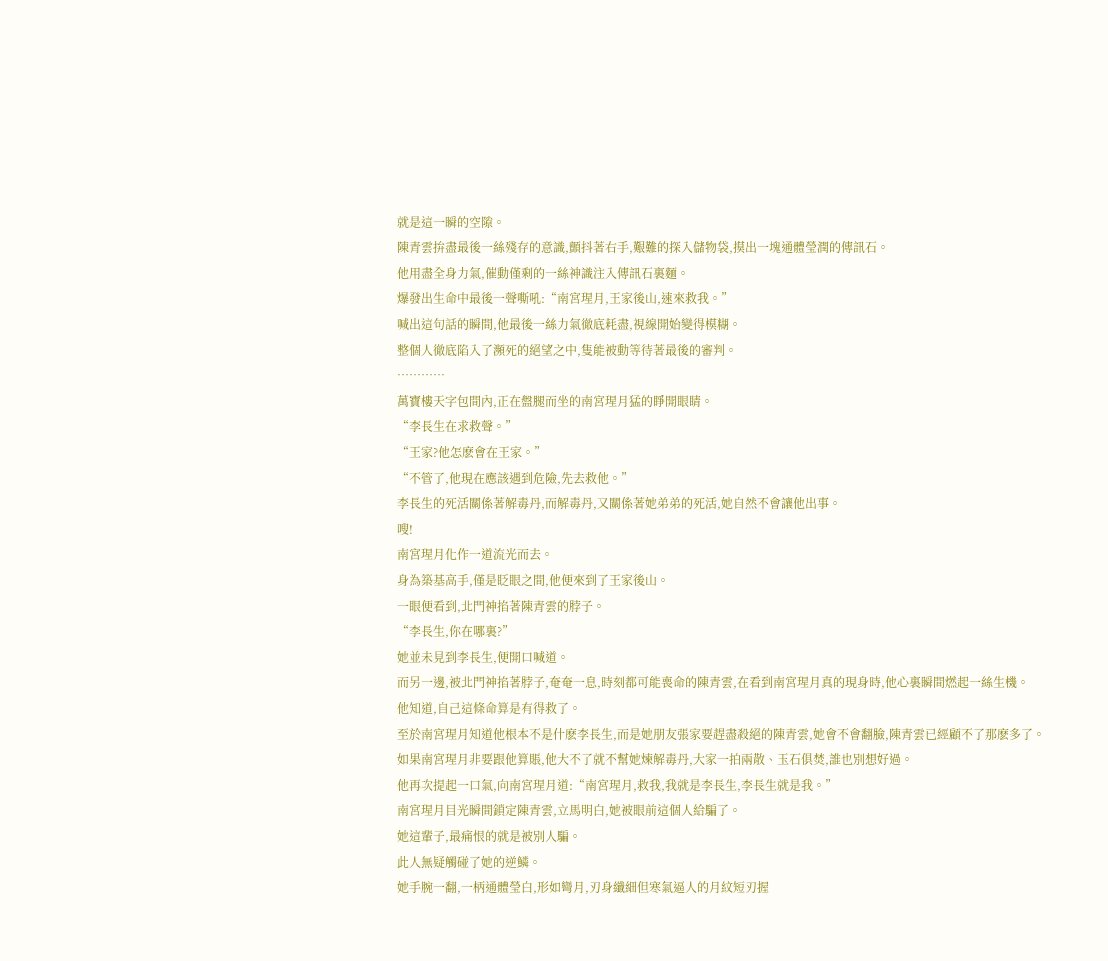就是這一瞬的空隙。
陳青雲拚盡最後一絲殘存的意識,顫抖著右手,艱難的探入儲物袋,摸出一塊通體瑩潤的傳訊石。
他用盡全身力氣,催動僅剩的一絲神識注入傳訊石裏麵。
爆發出生命中最後一聲嘶吼:“南宮瑆月,王家後山,速來救我。”
喊出這句話的瞬間,他最後一絲力氣徹底耗盡,視線開始變得模糊。
整個人徹底陷入了瀕死的絕望之中,隻能被動等待著最後的審判。
…………
萬寶樓天字包間內,正在盤腿而坐的南宮瑆月猛的睜開眼睛。
“李長生在求救聲。”
“王家?他怎麽會在王家。”
“不管了,他現在應該遇到危險,先去救他。”
李長生的死活關係著解毒丹,而解毒丹,又關係著她弟弟的死活,她自然不會讓他出事。
嗖!
南宮瑆月化作一道流光而去。
身為築基高手,僅是眨眼之間,他便來到了王家後山。
一眼便看到,北門神掐著陳青雲的脖子。
“李長生,你在哪裏?”
她並未見到李長生,便開口喊道。
而另一邊,被北門神掐著脖子,奄奄一息,時刻都可能喪命的陳青雲,在看到南宮瑆月真的現身時,他心裏瞬間燃起一絲生機。
他知道,自己這條命算是有得救了。
至於南宮瑆月知道他根本不是什麽李長生,而是她朋友張家要趕盡殺絕的陳青雲,她會不會翻臉,陳青雲已經顧不了那麽多了。
如果南宮瑆月非要跟他算賬,他大不了就不幫她煉解毒丹,大家一拍兩散、玉石俱焚,誰也別想好過。
他再次提起一口氣,向南宮瑆月道:“南宮瑆月,救我,我就是李長生,李長生就是我。”
南宮瑆月目光瞬間鎖定陳青雲,立馬明白,她被眼前這個人給騙了。
她這輩子,最痛恨的就是被別人騙。
此人無疑觸碰了她的逆鱗。
她手腕一翻,一柄通體瑩白,形如彎月,刃身纖細但寒氣逼人的月紋短刃握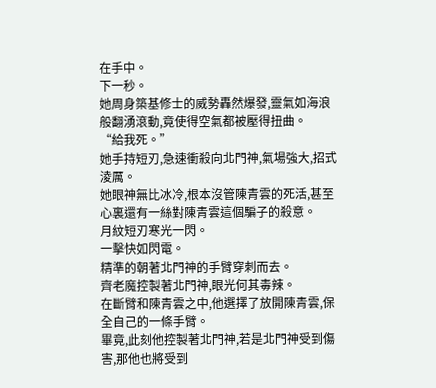在手中。
下一秒。
她周身築基修士的威勢轟然爆發,靈氣如海浪般翻湧滾動,竟使得空氣都被壓得扭曲。
“給我死。”
她手持短刃,急速衝殺向北門神,氣場強大,招式淩厲。
她眼神無比冰冷,根本沒管陳青雲的死活,甚至心裏還有一絲對陳青雲這個騙子的殺意。
月紋短刃寒光一閃。
一擊快如閃電。
精準的朝著北門神的手臂穿刺而去。
齊老魔控製著北門神,眼光何其毒辣。
在斷臂和陳青雲之中,他選擇了放開陳青雲,保全自己的一條手臂。
畢竟,此刻他控製著北門神,若是北門神受到傷害,那他也將受到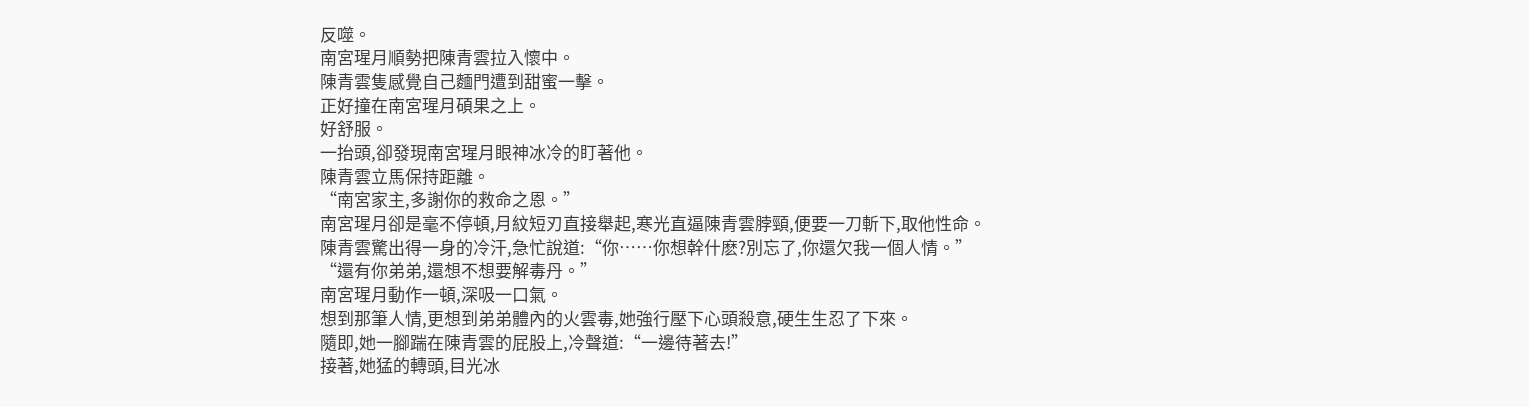反噬。
南宮瑆月順勢把陳青雲拉入懷中。
陳青雲隻感覺自己麵門遭到甜蜜一擊。
正好撞在南宮瑆月碩果之上。
好舒服。
一抬頭,卻發現南宮瑆月眼神冰冷的盯著他。
陳青雲立馬保持距離。
“南宮家主,多謝你的救命之恩。”
南宮瑆月卻是毫不停頓,月紋短刃直接舉起,寒光直逼陳青雲脖頸,便要一刀斬下,取他性命。
陳青雲驚出得一身的冷汗,急忙說道:“你……你想幹什麽?別忘了,你還欠我一個人情。”
“還有你弟弟,還想不想要解毒丹。”
南宮瑆月動作一頓,深吸一口氣。
想到那筆人情,更想到弟弟體內的火雲毒,她強行壓下心頭殺意,硬生生忍了下來。
隨即,她一腳踹在陳青雲的屁股上,冷聲道:“一邊待著去!”
接著,她猛的轉頭,目光冰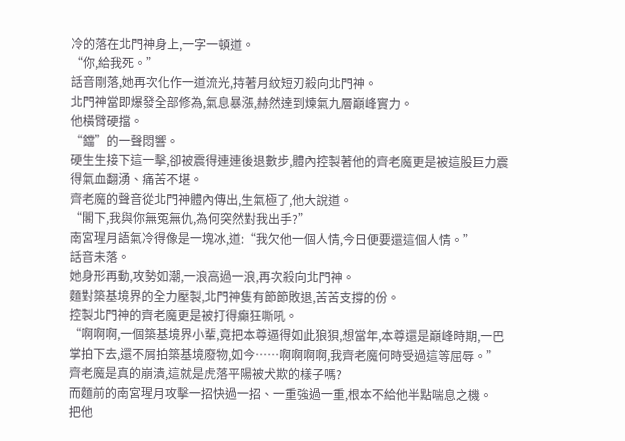冷的落在北門神身上,一字一頓道。
“你,給我死。”
話音剛落,她再次化作一道流光,持著月紋短刃殺向北門神。
北門神當即爆發全部修為,氣息暴漲,赫然達到煉氣九層巔峰實力。
他橫臂硬擋。
“鐺”的一聲悶響。
硬生生接下這一擊,卻被震得連連後退數步,體內控製著他的齊老魔更是被這股巨力震得氣血翻湧、痛苦不堪。
齊老魔的聲音從北門神體內傳出,生氣極了,他大說道。
“閣下,我與你無冤無仇,為何突然對我出手?”
南宮瑆月語氣冷得像是一塊冰,道:“我欠他一個人情,今日便要還這個人情。”
話音未落。
她身形再動,攻勢如潮,一浪高過一浪,再次殺向北門神。
麵對築基境界的全力壓製,北門神隻有節節敗退,苦苦支撐的份。
控製北門神的齊老魔更是被打得癲狂嘶吼。
“啊啊啊,一個築基境界小輩,竟把本尊逼得如此狼狽,想當年,本尊還是巔峰時期,一巴掌拍下去,還不屑拍築基境廢物,如今……啊啊啊啊,我齊老魔何時受過這等屈辱。”
齊老魔是真的崩潰,這就是虎落平陽被犬欺的樣子嗎?
而麵前的南宮瑆月攻擊一招快過一招、一重強過一重,根本不給他半點喘息之機。
把他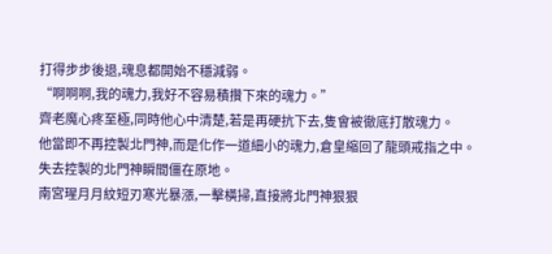打得步步後退,魂息都開始不穩減弱。
“啊啊啊,我的魂力,我好不容易積攢下來的魂力。”
齊老魔心疼至極,同時他心中清楚,若是再硬抗下去,隻會被徹底打散魂力。
他當即不再控製北門神,而是化作一道細小的魂力,倉皇縮回了龍頭戒指之中。
失去控製的北門神瞬間僵在原地。
南宮瑆月月紋短刃寒光暴漲,一擊橫掃,直接將北門神狠狠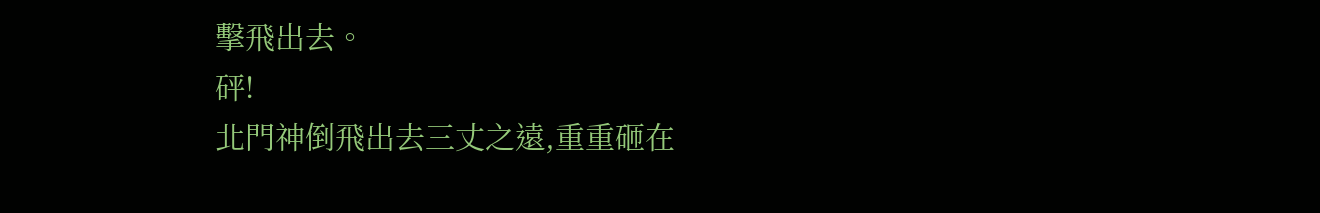擊飛出去。
砰!
北門神倒飛出去三丈之遠,重重砸在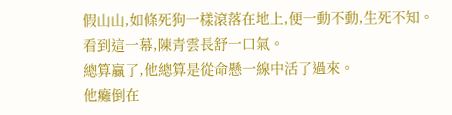假山山,如條死狗一樣滾落在地上,便一動不動,生死不知。
看到這一幕,陳青雲長舒一口氣。
總算贏了,他總算是從命懸一線中活了過來。
他癱倒在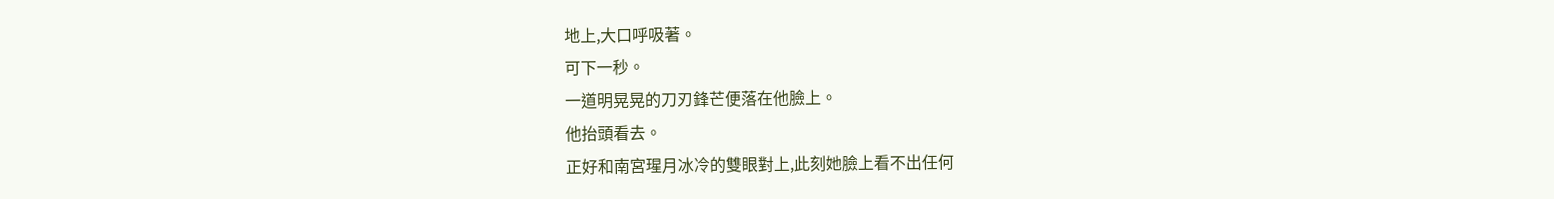地上,大口呼吸著。
可下一秒。
一道明晃晃的刀刃鋒芒便落在他臉上。
他抬頭看去。
正好和南宮瑆月冰冷的雙眼對上,此刻她臉上看不出任何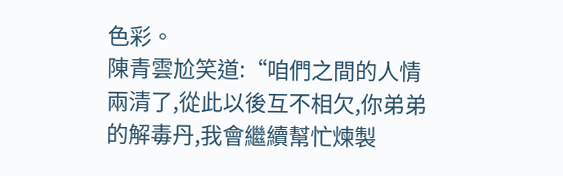色彩。
陳青雲尬笑道:“咱們之間的人情兩清了,從此以後互不相欠,你弟弟的解毒丹,我會繼續幫忙煉製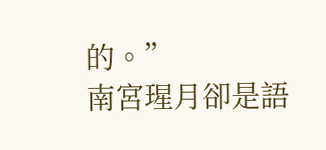的。”
南宮瑆月卻是語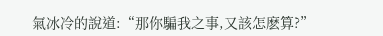氣冰冷的說道:“那你騙我之事,又該怎麽算?”